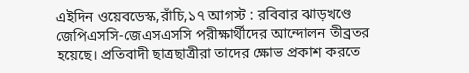এইদিন ওয়েবডেস্ক,রাঁচি,১৭ আগস্ট : রবিবার ঝাড়খণ্ডে জেপিএসসি-জেএসএসসি পরীক্ষার্থীদের আন্দোলন তীব্রতর হয়েছে। প্রতিবাদী ছাত্রছাত্রীরা তাদের ক্ষোভ প্রকাশ করতে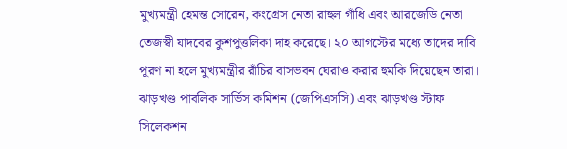মুখ্যমন্ত্রী হেমন্ত সোরেন, কংগ্রেস নেতা রাহুল গাঁধি এবং আরজেডি নেতা তেজস্বী যাদবের কুশপুত্তলিকা দাহ করেছে। ২০ আগস্টের মধ্যে তাদের দাবি পূরণ না হলে মুখ্যমন্ত্রীর রাঁচির বাসভবন ঘেরাও করার হুমকি দিয়েছেন তারা।
ঝাড়খণ্ড পাবলিক সার্ভিস কমিশন (জেপিএসসি) এবং ঝাড়খণ্ড স্টাফ সিলেকশন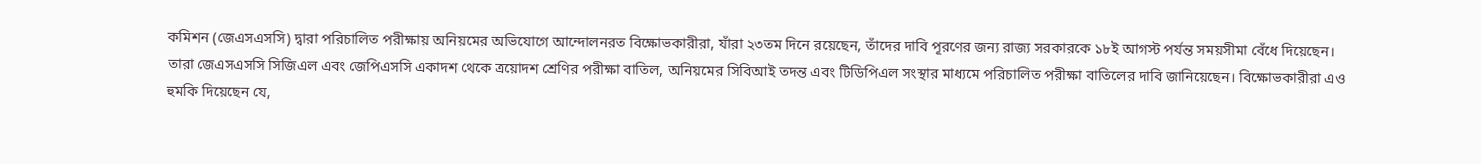কমিশন (জেএসএসসি) দ্বারা পরিচালিত পরীক্ষায় অনিয়মের অভিযোগে আন্দোলনরত বিক্ষোভকারীরা, যাঁরা ২৩তম দিনে রয়েছেন, তাঁদের দাবি পূরণের জন্য রাজ্য সরকারকে ১৮ই আগস্ট পর্যন্ত সময়সীমা বেঁধে দিয়েছেন।
তারা জেএসএসসি সিজিএল এবং জেপিএসসি একাদশ থেকে ত্রয়োদশ শ্রেণির পরীক্ষা বাতিল, অনিয়মের সিবিআই তদন্ত এবং টিডিপিএল সংস্থার মাধ্যমে পরিচালিত পরীক্ষা বাতিলের দাবি জানিয়েছেন। বিক্ষোভকারীরা এও হুমকি দিয়েছেন যে,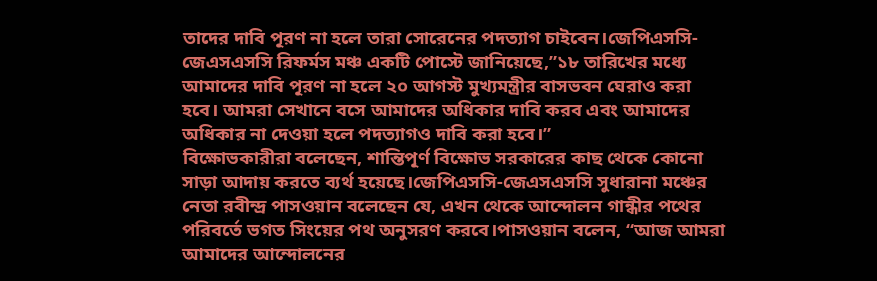তাদের দাবি পূরণ না হলে তারা সোরেনের পদত্যাগ চাইবেন।জেপিএসসি-জেএসএসসি রিফর্মস মঞ্চ একটি পোস্টে জানিয়েছে,”১৮ তারিখের মধ্যে আমাদের দাবি পূরণ না হলে ২০ আগস্ট মুখ্যমন্ত্রীর বাসভবন ঘেরাও করা হবে। আমরা সেখানে বসে আমাদের অধিকার দাবি করব এবং আমাদের অধিকার না দেওয়া হলে পদত্যাগও দাবি করা হবে।”
বিক্ষোভকারীরা বলেছেন, শান্তিপূর্ণ বিক্ষোভ সরকারের কাছ থেকে কোনো সাড়া আদায় করতে ব্যর্থ হয়েছে।জেপিএসসি-জেএসএসসি সুধারানা মঞ্চের নেতা রবীন্দ্র পাসওয়ান বলেছেন যে, এখন থেকে আন্দোলন গান্ধীর পথের পরিবর্তে ভগত সিংয়ের পথ অনুসরণ করবে।পাসওয়ান বলেন, “আজ আমরা আমাদের আন্দোলনের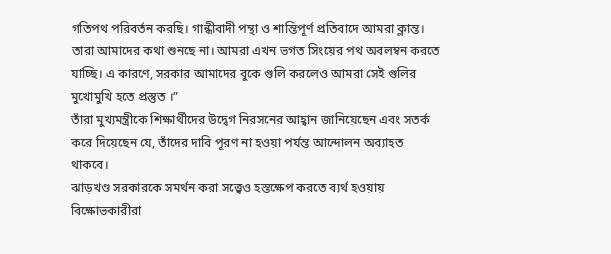গতিপথ পরিবর্তন করছি। গান্ধীবাদী পন্থা ও শান্তিপূর্ণ প্রতিবাদে আমরা ক্লান্ত। তারা আমাদের কথা শুনছে না। আমরা এখন ভগত সিংয়ের পথ অবলম্বন করতে যাচ্ছি। এ কারণে, সরকার আমাদের বুকে গুলি করলেও আমরা সেই গুলির মুখোমুখি হতে প্রস্তুত ।”
তাঁরা মুখ্যমন্ত্রীকে শিক্ষার্থীদের উদ্বেগ নিরসনের আহ্বান জানিয়েছেন এবং সতর্ক করে দিয়েছেন যে, তাঁদের দাবি পূরণ না হওয়া পর্যন্ত আন্দোলন অব্যাহত থাকবে।
ঝাড়খণ্ড সরকারকে সমর্থন করা সত্ত্বেও হস্তক্ষেপ করতে ব্যর্থ হওয়ায় বিক্ষোভকারীরা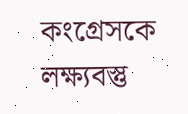কংগ্রেসকে লক্ষ্যবস্তু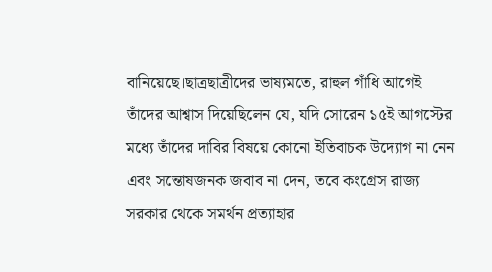বানিয়েছে।ছাত্রছাত্রীদের ভাষ্যমতে, রাহুল গাঁধি আগেই তাঁদের আশ্বাস দিয়েছিলেন যে, যদি সোরেন ১৫ই আগস্টের মধ্যে তাঁদের দাবির বিষয়ে কোনো ইতিবাচক উদ্যোগ না নেন এবং সন্তোষজনক জবাব না দেন, তবে কংগ্রেস রাজ্য সরকার থেকে সমর্থন প্রত্যাহার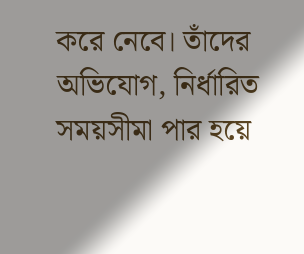করে নেবে। তাঁদের অভিযোগ, নির্ধারিত সময়সীমা পার হয়ে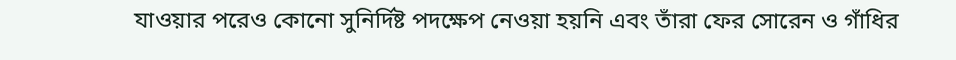যাওয়ার পরেও কোনো সুনির্দিষ্ট পদক্ষেপ নেওয়া হয়নি এবং তাঁরা ফের সোরেন ও গাঁধির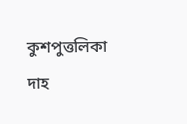কুশপুত্তলিকা দাহ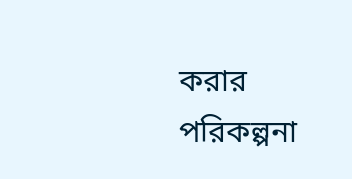করার পরিকল্পনা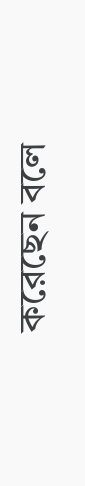করেছেন বলে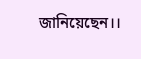জানিয়েছেন।।